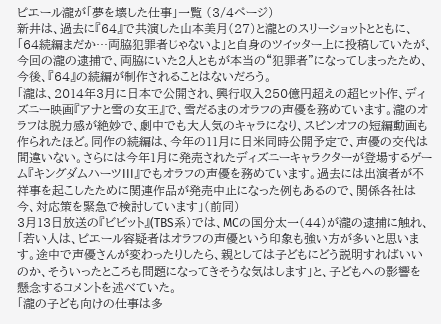ピエール瀧が「夢を壊した仕事」一覧 (3/4ページ)
新井は、過去に『64』で共演した山本美月(27)と瀧とのスリーショットとともに、「64続編まだか…両脇犯罪者じゃないよ」と自身のツイッター上に投稿していたが、今回の瀧の逮捕で、両脇にいた2人ともが本当の“犯罪者”になってしまったため、今後、『64』の続編が制作されることはないだろう。
「瀧は、2014年3月に日本で公開され、興行収入250億円超えの超ヒット作、ディズニー映画『アナと雪の女王』で、雪だるまのオラフの声優を務めています。瀧のオラフは脱力感が絶妙で、劇中でも大人気のキャラになり、スピンオフの短編動画も作られたほど。同作の続編は、今年の11月に日米同時公開予定で、声優の交代は間違いない。さらには今年1月に発売されたディズニーキャラクターが登場するゲーム『キングダムハーツIII』でもオラフの声優を務めています。過去には出演者が不祥事を起こしたために関連作品が発売中止になった例もあるので、関係各社は今、対応策を緊急で検討しています」(前同)
3月13日放送の『ビビット』(TBS系)では、MCの国分太一(44)が瀧の逮捕に触れ、「若い人は、ピエール容疑者はオラフの声優という印象も強い方が多いと思います。途中で声優さんが変わったりしたら、親としては子どもにどう説明すればいいのか、そういったところも問題になってきそうな気はします」と、子どもへの影響を懸念するコメントを述べていた。
「瀧の子ども向けの仕事は多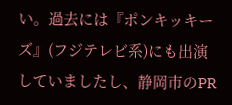い。過去には『ポンキッキーズ』(フジテレビ系)にも出演していましたし、静岡市のPR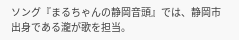ソング『まるちゃんの静岡音頭』では、静岡市出身である瀧が歌を担当。